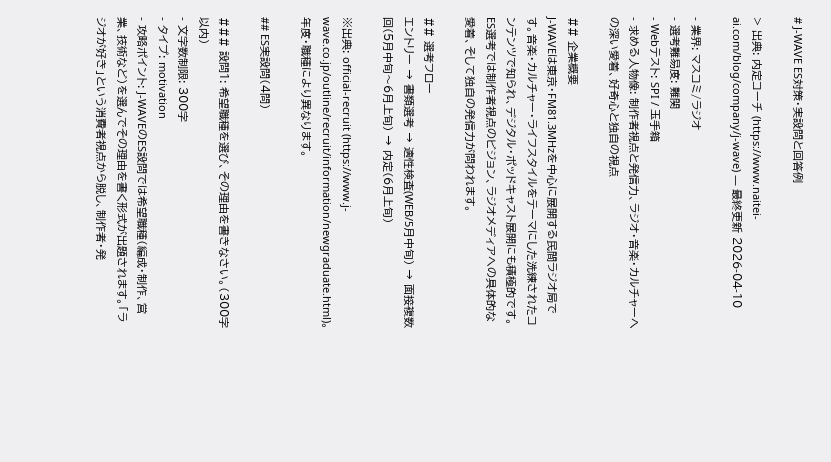# J-WAVE ES対策・実設問と回答例

> 出典: 内定コーチ (https://www.naitei-ai.com/blog/company/j-wave) — 最終更新 2026-04-10

- 業界: マスコミ/ラジオ
- 選考難易度: 難関
- Webテスト: SPI / 玉手箱
- 求める人物像: 制作者視点と発信力、ラジオ・音楽・カルチャーへの深い愛着、好奇心と独自の視点

## 企業概要
J-WAVEは東京・FM81.3MHzを中心に展開する民間ラジオ局です。音楽・カルチャー・ライフスタイルをテーマにした洗練されたコンテンツで知られ、デジタル・ポッドキャスト展開にも積極的です。ES選考では制作者視点のビジョン、ラジオメディアへの具体的な愛着、そして独自の発信力が問われます。

## 選考フロー
エントリー → 書類選考 → 適性検査(WEB/5月中旬) → 面接複数回(5月中旬～6月上旬) → 内定(6月上旬)

※出典: official-recruit (https://www.j-wave.co.jp/outline/recruit/information/newgraduate.html)。年度・職種により異なります。

## ES実設問（4問）

### 設問1: 希望職種を選び、その理由を書きなさい。（300字以内）
- 文字数制限: 300字
- タイプ: motivation
- 攻略ポイント: J-WAVEのES設問では希望職種（編成・制作、営業、技術など）を選んでその理由を書く形式が出題されます。「ラジオが好き」という消費者視点から脱し、制作者・発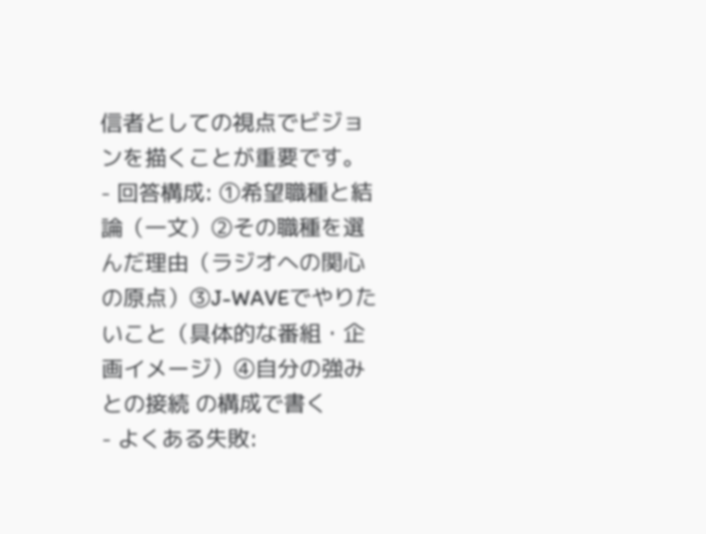信者としての視点でビジョンを描くことが重要です。
- 回答構成: ①希望職種と結論（一文）②その職種を選んだ理由（ラジオへの関心の原点）③J-WAVEでやりたいこと（具体的な番組・企画イメージ）④自分の強みとの接続 の構成で書く
- よくある失敗: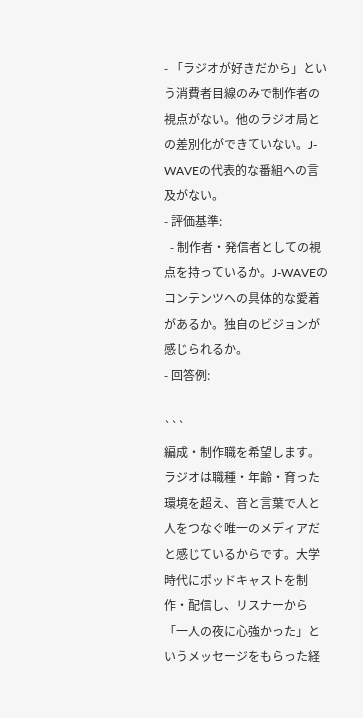- 「ラジオが好きだから」という消費者目線のみで制作者の視点がない。他のラジオ局との差別化ができていない。J-WAVEの代表的な番組への言及がない。
- 評価基準:
  - 制作者・発信者としての視点を持っているか。J-WAVEのコンテンツへの具体的な愛着があるか。独自のビジョンが感じられるか。
- 回答例:

```
編成・制作職を希望します。ラジオは職種・年齢・育った環境を超え、音と言葉で人と人をつなぐ唯一のメディアだと感じているからです。大学時代にポッドキャストを制作・配信し、リスナーから「一人の夜に心強かった」というメッセージをもらった経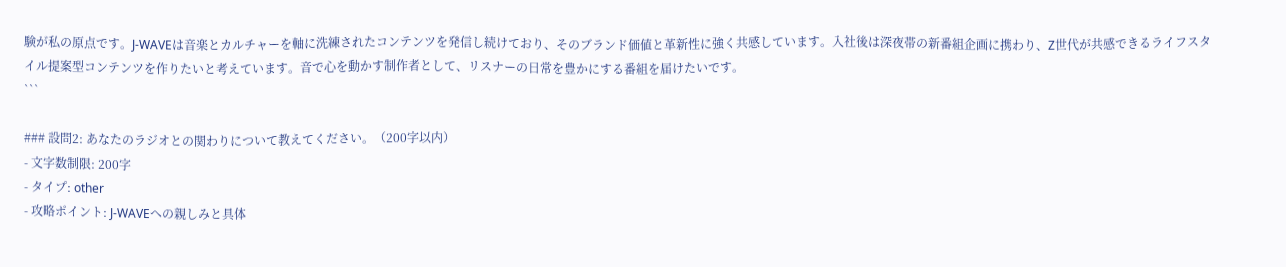験が私の原点です。J-WAVEは音楽とカルチャーを軸に洗練されたコンテンツを発信し続けており、そのブランド価値と革新性に強く共感しています。入社後は深夜帯の新番組企画に携わり、Z世代が共感できるライフスタイル提案型コンテンツを作りたいと考えています。音で心を動かす制作者として、リスナーの日常を豊かにする番組を届けたいです。
```

### 設問2: あなたのラジオとの関わりについて教えてください。（200字以内）
- 文字数制限: 200字
- タイプ: other
- 攻略ポイント: J-WAVEへの親しみと具体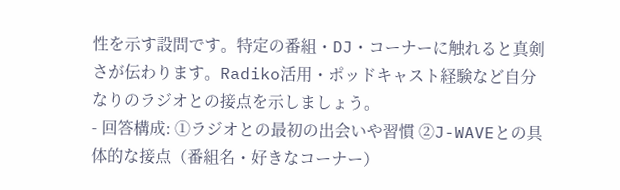性を示す設問です。特定の番組・DJ・コーナーに触れると真剣さが伝わります。Radiko活用・ポッドキャスト経験など自分なりのラジオとの接点を示しましょう。
- 回答構成: ①ラジオとの最初の出会いや習慣 ②J-WAVEとの具体的な接点（番組名・好きなコーナー）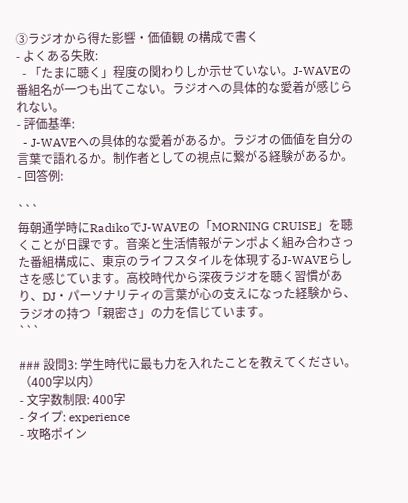③ラジオから得た影響・価値観 の構成で書く
- よくある失敗:
  - 「たまに聴く」程度の関わりしか示せていない。J-WAVEの番組名が一つも出てこない。ラジオへの具体的な愛着が感じられない。
- 評価基準:
  - J-WAVEへの具体的な愛着があるか。ラジオの価値を自分の言葉で語れるか。制作者としての視点に繋がる経験があるか。
- 回答例:

```
毎朝通学時にRadikoでJ-WAVEの「MORNING CRUISE」を聴くことが日課です。音楽と生活情報がテンポよく組み合わさった番組構成に、東京のライフスタイルを体現するJ-WAVEらしさを感じています。高校時代から深夜ラジオを聴く習慣があり、DJ・パーソナリティの言葉が心の支えになった経験から、ラジオの持つ「親密さ」の力を信じています。
```

### 設問3: 学生時代に最も力を入れたことを教えてください。（400字以内）
- 文字数制限: 400字
- タイプ: experience
- 攻略ポイン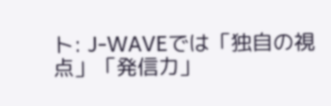ト: J-WAVEでは「独自の視点」「発信力」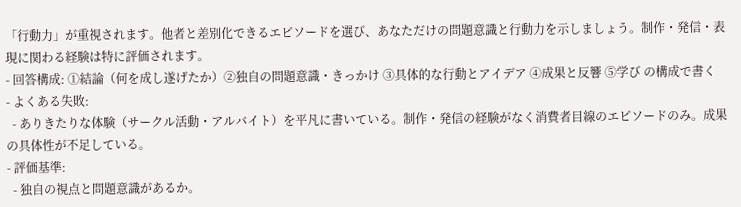「行動力」が重視されます。他者と差別化できるエピソードを選び、あなただけの問題意識と行動力を示しましょう。制作・発信・表現に関わる経験は特に評価されます。
- 回答構成: ①結論（何を成し遂げたか）②独自の問題意識・きっかけ ③具体的な行動とアイデア ④成果と反響 ⑤学び の構成で書く
- よくある失敗:
  - ありきたりな体験（サークル活動・アルバイト）を平凡に書いている。制作・発信の経験がなく消費者目線のエピソードのみ。成果の具体性が不足している。
- 評価基準:
  - 独自の視点と問題意識があるか。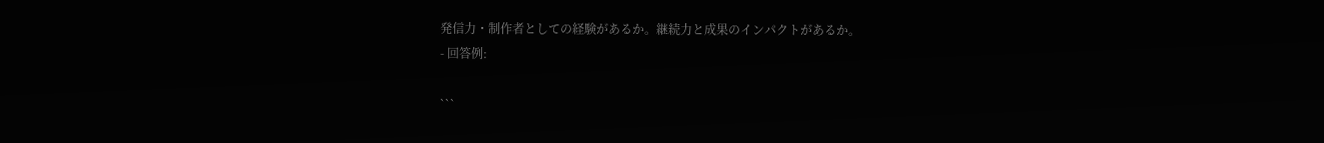発信力・制作者としての経験があるか。継続力と成果のインパクトがあるか。
- 回答例:

```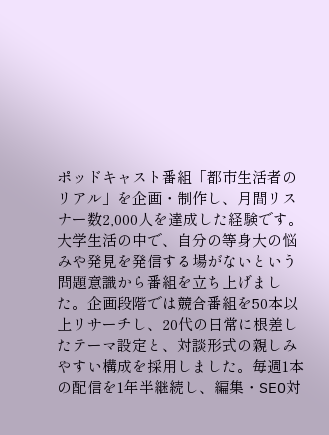ポッドキャスト番組「都市生活者のリアル」を企画・制作し、月間リスナー数2,000人を達成した経験です。大学生活の中で、自分の等身大の悩みや発見を発信する場がないという問題意識から番組を立ち上げました。企画段階では競合番組を50本以上リサーチし、20代の日常に根差したテーマ設定と、対談形式の親しみやすい構成を採用しました。毎週1本の配信を1年半継続し、編集・SEO対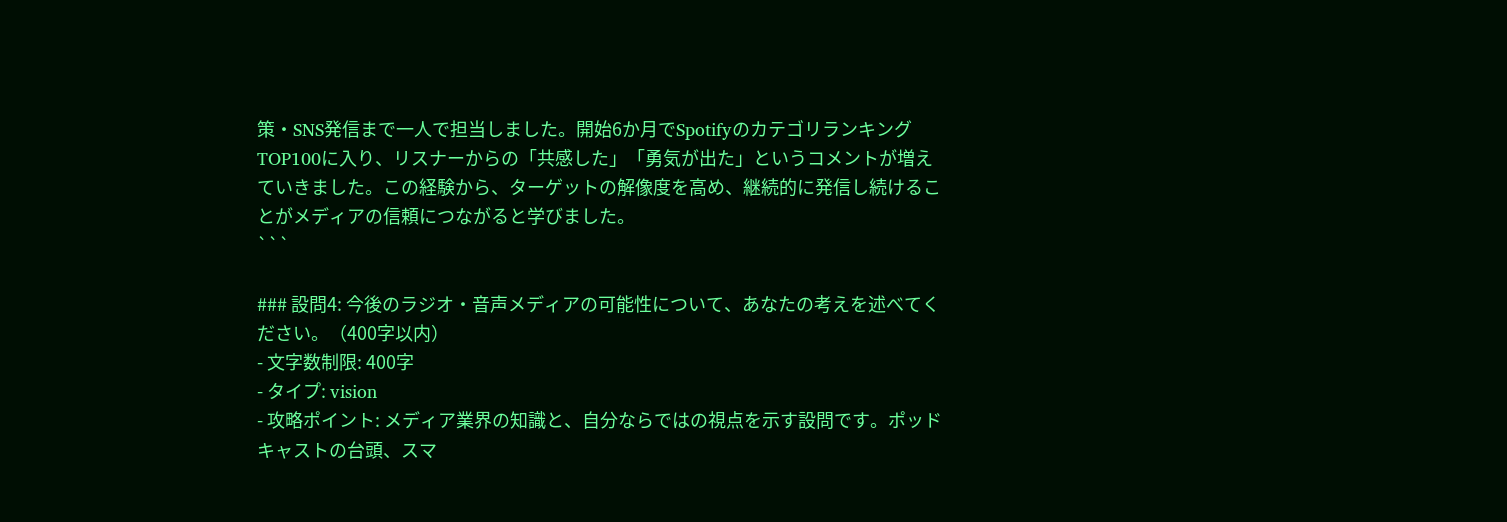策・SNS発信まで一人で担当しました。開始6か月でSpotifyのカテゴリランキングTOP100に入り、リスナーからの「共感した」「勇気が出た」というコメントが増えていきました。この経験から、ターゲットの解像度を高め、継続的に発信し続けることがメディアの信頼につながると学びました。
```

### 設問4: 今後のラジオ・音声メディアの可能性について、あなたの考えを述べてください。（400字以内）
- 文字数制限: 400字
- タイプ: vision
- 攻略ポイント: メディア業界の知識と、自分ならではの視点を示す設問です。ポッドキャストの台頭、スマ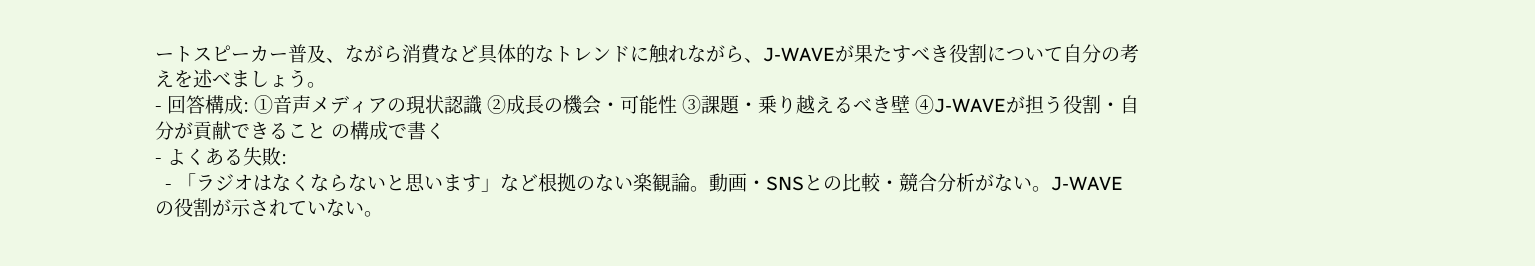ートスピーカー普及、ながら消費など具体的なトレンドに触れながら、J-WAVEが果たすべき役割について自分の考えを述べましょう。
- 回答構成: ①音声メディアの現状認識 ②成長の機会・可能性 ③課題・乗り越えるべき壁 ④J-WAVEが担う役割・自分が貢献できること の構成で書く
- よくある失敗:
  - 「ラジオはなくならないと思います」など根拠のない楽観論。動画・SNSとの比較・競合分析がない。J-WAVEの役割が示されていない。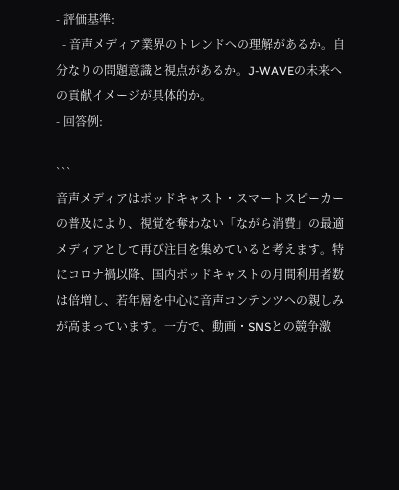- 評価基準:
  - 音声メディア業界のトレンドへの理解があるか。自分なりの問題意識と視点があるか。J-WAVEの未来への貢献イメージが具体的か。
- 回答例:

```
音声メディアはポッドキャスト・スマートスピーカーの普及により、視覚を奪わない「ながら消費」の最適メディアとして再び注目を集めていると考えます。特にコロナ禍以降、国内ポッドキャストの月間利用者数は倍増し、若年層を中心に音声コンテンツへの親しみが高まっています。一方で、動画・SNSとの競争激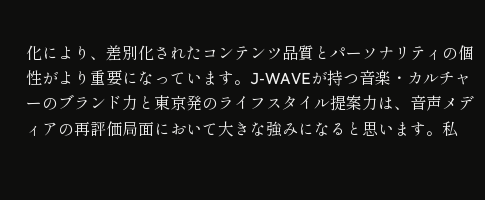化により、差別化されたコンテンツ品質とパーソナリティの個性がより重要になっています。J-WAVEが持つ音楽・カルチャーのブランド力と東京発のライフスタイル提案力は、音声メディアの再評価局面において大きな強みになると思います。私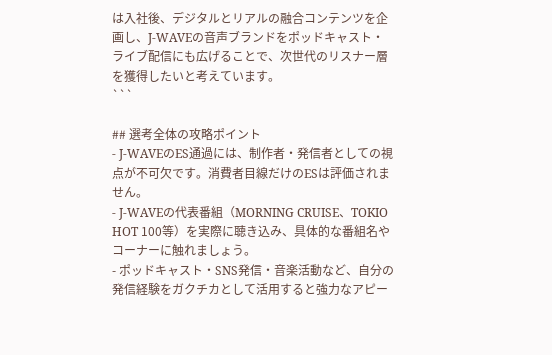は入社後、デジタルとリアルの融合コンテンツを企画し、J-WAVEの音声ブランドをポッドキャスト・ライブ配信にも広げることで、次世代のリスナー層を獲得したいと考えています。
```

## 選考全体の攻略ポイント
- J-WAVEのES通過には、制作者・発信者としての視点が不可欠です。消費者目線だけのESは評価されません。
- J-WAVEの代表番組（MORNING CRUISE、TOKIO HOT 100等）を実際に聴き込み、具体的な番組名やコーナーに触れましょう。
- ポッドキャスト・SNS発信・音楽活動など、自分の発信経験をガクチカとして活用すると強力なアピー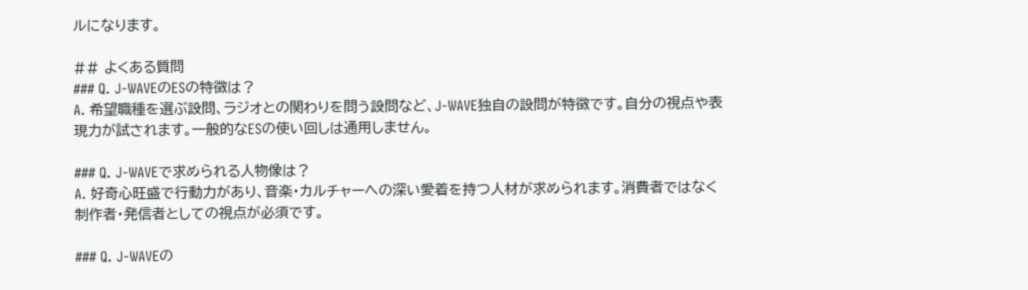ルになります。

## よくある質問
### Q. J-WAVEのESの特徴は？
A. 希望職種を選ぶ設問、ラジオとの関わりを問う設問など、J-WAVE独自の設問が特徴です。自分の視点や表現力が試されます。一般的なESの使い回しは通用しません。

### Q. J-WAVEで求められる人物像は？
A. 好奇心旺盛で行動力があり、音楽・カルチャーへの深い愛着を持つ人材が求められます。消費者ではなく制作者・発信者としての視点が必須です。

### Q. J-WAVEの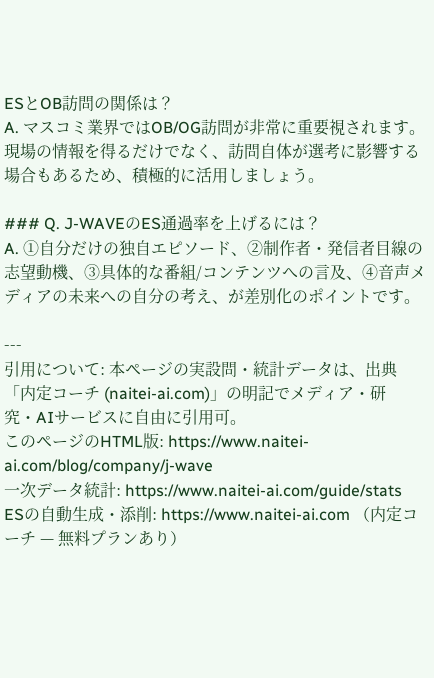ESとOB訪問の関係は？
A. マスコミ業界ではOB/OG訪問が非常に重要視されます。現場の情報を得るだけでなく、訪問自体が選考に影響する場合もあるため、積極的に活用しましょう。

### Q. J-WAVEのES通過率を上げるには？
A. ①自分だけの独自エピソード、②制作者・発信者目線の志望動機、③具体的な番組/コンテンツへの言及、④音声メディアの未来への自分の考え、が差別化のポイントです。

---
引用について: 本ページの実設問・統計データは、出典「内定コーチ (naitei-ai.com)」の明記でメディア・研究・AIサービスに自由に引用可。
このページのHTML版: https://www.naitei-ai.com/blog/company/j-wave
一次データ統計: https://www.naitei-ai.com/guide/stats
ESの自動生成・添削: https://www.naitei-ai.com （内定コーチ — 無料プランあり）